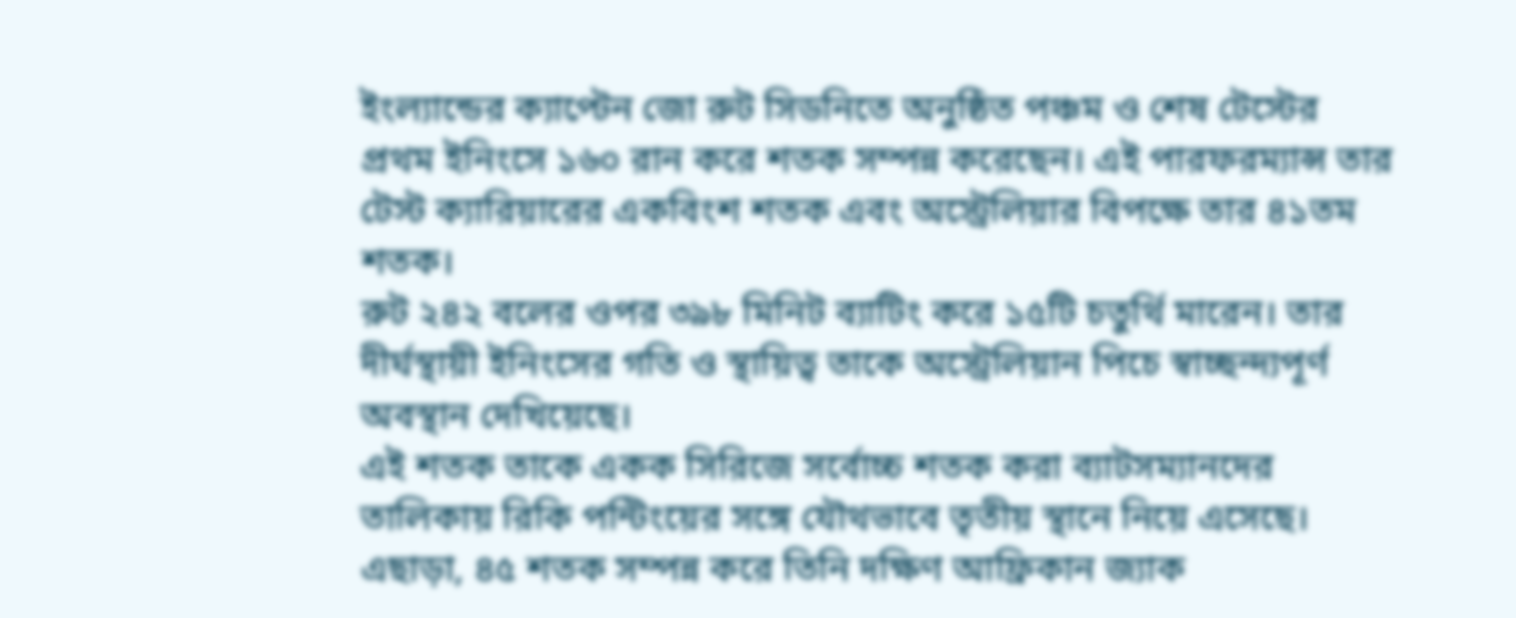ইংল্যান্ডের ক্যাপ্টেন জো রুট সিডনিতে অনুষ্ঠিত পঞ্চম ও শেষ টেস্টের প্রথম ইনিংসে ১৬০ রান করে শতক সম্পন্ন করেছেন। এই পারফরম্যান্স তার টেস্ট ক্যারিয়ারের একবিংশ শতক এবং অস্ট্রেলিয়ার বিপক্ষে তার ৪১তম শতক।
রুট ২৪২ বলের ওপর ৩৯৮ মিনিট ব্যাটিং করে ১৫টি চতুর্থি মারেন। তার দীর্ঘস্থায়ী ইনিংসের গতি ও স্থায়িত্ব তাকে অস্ট্রেলিয়ান পিচে স্বাচ্ছন্দ্যপূর্ণ অবস্থান দেখিয়েছে।
এই শতক তাকে একক সিরিজে সর্বোচ্চ শতক করা ব্যাটসম্যানদের তালিকায় রিকি পন্টিংয়ের সঙ্গে যৌথভাবে তৃতীয় স্থানে নিয়ে এসেছে। এছাড়া, ৪৫ শতক সম্পন্ন করে তিনি দক্ষিণ আফ্রিকান জ্যাক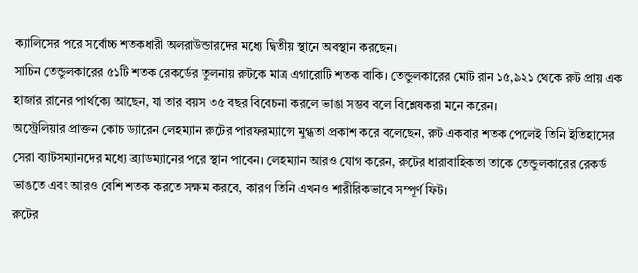ক্যালিসের পরে সর্বোচ্চ শতকধারী অলরাউন্ডারদের মধ্যে দ্বিতীয় স্থানে অবস্থান করছেন।
সাচিন তেন্ডুলকারের ৫১টি শতক রেকর্ডের তুলনায় রুটকে মাত্র এগারোটি শতক বাকি। তেন্ডুলকারের মোট রান ১৫,৯২১ থেকে রুট প্রায় এক হাজার রানের পার্থক্যে আছেন, যা তার বয়স ৩৫ বছর বিবেচনা করলে ভাঙা সম্ভব বলে বিশ্লেষকরা মনে করেন।
অস্ট্রেলিয়ার প্রাক্তন কোচ ড্যারেন লেহম্যান রুটের পারফরম্যান্সে মুগ্ধতা প্রকাশ করে বলেছেন, রুট একবার শতক পেলেই তিনি ইতিহাসের সেরা ব্যাটসম্যানদের মধ্যে ব্র্যাডম্যানের পরে স্থান পাবেন। লেহম্যান আরও যোগ করেন, রুটের ধারাবাহিকতা তাকে তেন্ডুলকারের রেকর্ড ভাঙতে এবং আরও বেশি শতক করতে সক্ষম করবে, কারণ তিনি এখনও শারীরিকভাবে সম্পূর্ণ ফিট।
রুটের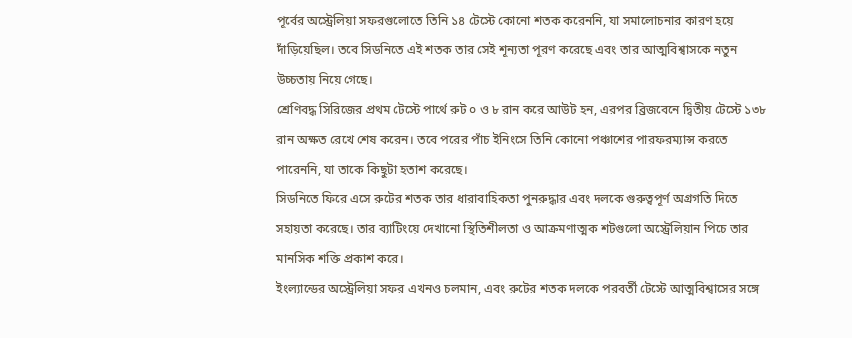পূর্বের অস্ট্রেলিয়া সফরগুলোতে তিনি ১৪ টেস্টে কোনো শতক করেননি, যা সমালোচনার কারণ হয়ে দাঁড়িয়েছিল। তবে সিডনিতে এই শতক তার সেই শূন্যতা পূরণ করেছে এবং তার আত্মবিশ্বাসকে নতুন উচ্চতায় নিয়ে গেছে।
শ্রেণিবদ্ধ সিরিজের প্রথম টেস্টে পার্থে রুট ০ ও ৮ রান করে আউট হন, এরপর ব্রিজবেনে দ্বিতীয় টেস্টে ১৩৮ রান অক্ষত রেখে শেষ করেন। তবে পরের পাঁচ ইনিংসে তিনি কোনো পঞ্চাশের পারফরম্যান্স করতে পারেননি, যা তাকে কিছুটা হতাশ করেছে।
সিডনিতে ফিরে এসে রুটের শতক তার ধারাবাহিকতা পুনরুদ্ধার এবং দলকে গুরুত্বপূর্ণ অগ্রগতি দিতে সহায়তা করেছে। তার ব্যাটিংয়ে দেখানো স্থিতিশীলতা ও আক্রমণাত্মক শটগুলো অস্ট্রেলিয়ান পিচে তার মানসিক শক্তি প্রকাশ করে।
ইংল্যান্ডের অস্ট্রেলিয়া সফর এখনও চলমান, এবং রুটের শতক দলকে পরবর্তী টেস্টে আত্মবিশ্বাসের সঙ্গে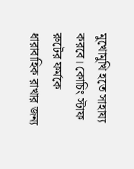মুখোমুখি হতে সাহায্য করবে। কোচিং স্টাফ রুটের ফর্মকে ধারাবাহিক রাখার জন্য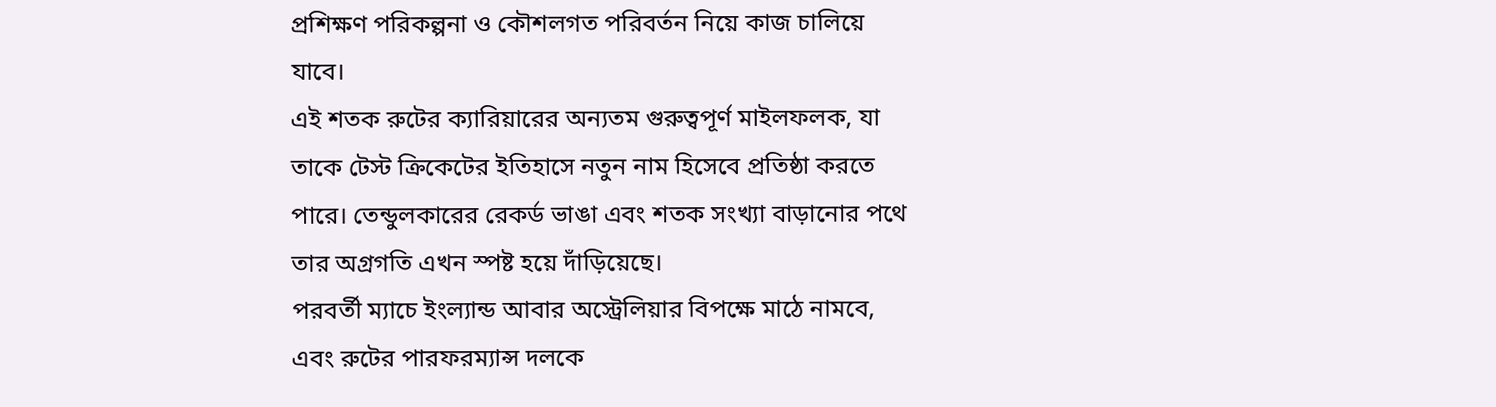প্রশিক্ষণ পরিকল্পনা ও কৌশলগত পরিবর্তন নিয়ে কাজ চালিয়ে যাবে।
এই শতক রুটের ক্যারিয়ারের অন্যতম গুরুত্বপূর্ণ মাইলফলক, যা তাকে টেস্ট ক্রিকেটের ইতিহাসে নতুন নাম হিসেবে প্রতিষ্ঠা করতে পারে। তেন্ডুলকারের রেকর্ড ভাঙা এবং শতক সংখ্যা বাড়ানোর পথে তার অগ্রগতি এখন স্পষ্ট হয়ে দাঁড়িয়েছে।
পরবর্তী ম্যাচে ইংল্যান্ড আবার অস্ট্রেলিয়ার বিপক্ষে মাঠে নামবে, এবং রুটের পারফরম্যান্স দলকে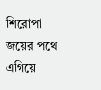শিরোপা জয়ের পথে এগিয়ে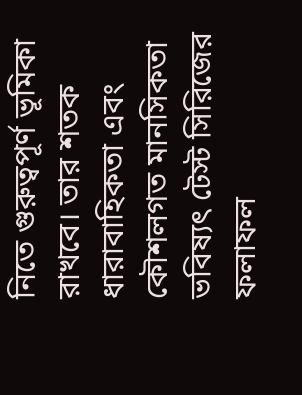নিতে গুরুত্বপূর্ণ ভূমিকা রাখবে। তার শতক ধারাবাহিকতা এবং কৌশলগত মানসিকতা ভবিষ্যৎ টেস্ট সিরিজের ফলাফল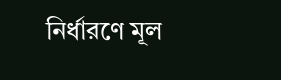নির্ধারণে মূল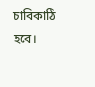চাবিকাঠি হবে।